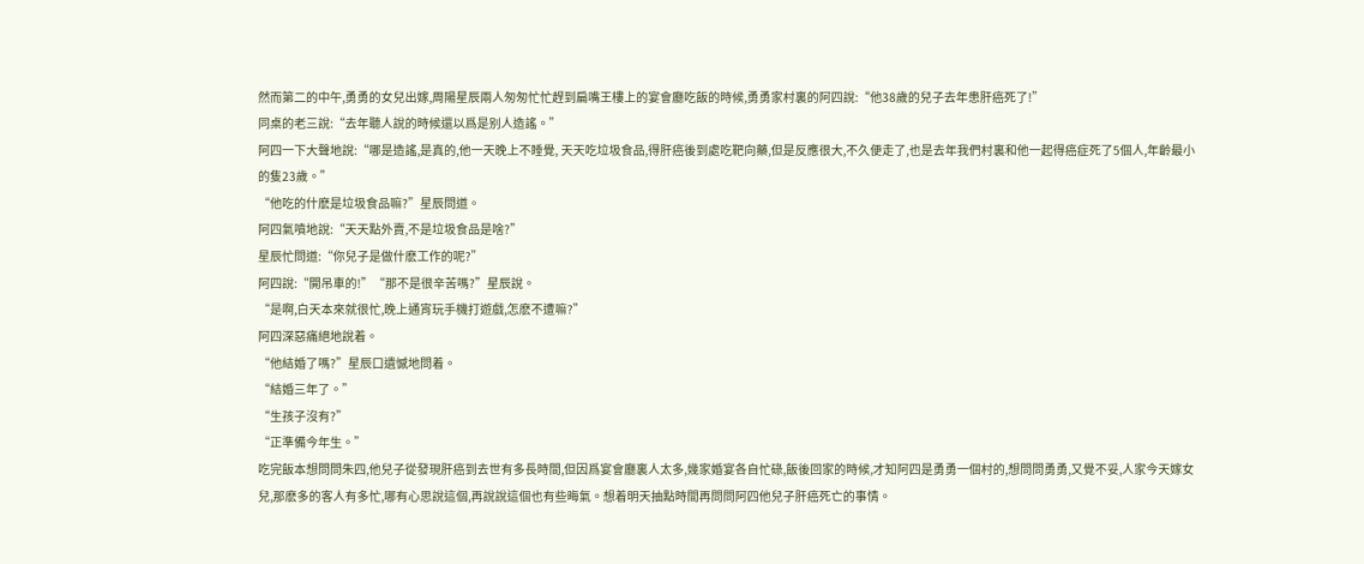然而第二的中午,勇勇的女兒出嫁,周陽星辰兩人匆匆忙忙趕到扁嘴王樓上的宴會廳吃飯的時候,勇勇家村裏的阿四說:“他38歲的兒子去年患肝癌死了!”
同桌的老三說:“去年聽人說的時候還以爲是别人造謠。”
阿四一下大聲地說:“哪是造謠,是真的,他一天晚上不睡覺, 天天吃垃圾食品,得肝癌後到處吃靶向藥,但是反應很大,不久便走了,也是去年我們村裏和他一起得癌症死了5個人,年齡最小的隻23歲。”
“他吃的什麽是垃圾食品嘛?”星辰問道。
阿四氣噴地說:“天天點外賣,不是垃圾食品是啥?”
星辰忙問道:“你兒子是做什麽工作的呢?”
阿四說:“開吊車的!”“那不是很辛苦嗎?”星辰說。
“是啊,白天本來就很忙,晚上通宵玩手機打遊戲,怎麽不遭嘛?”
阿四深惡痛絕地說着。
“他結婚了嗎?”星辰口遺憾地問着。
“結婚三年了。”
“生孩子沒有?”
“正準備今年生。”
吃完飯本想問問朱四,他兒子從發現肝癌到去世有多長時間,但因爲宴會廳裏人太多,幾家婚宴各自忙碌,飯後回家的時候,才知阿四是勇勇一個村的,想問問勇勇,又覺不妥,人家今天嫁女兒,那麽多的客人有多忙,哪有心思說這個,再說說這個也有些晦氣。想着明天抽點時間再問問阿四他兒子肝癌死亡的事情。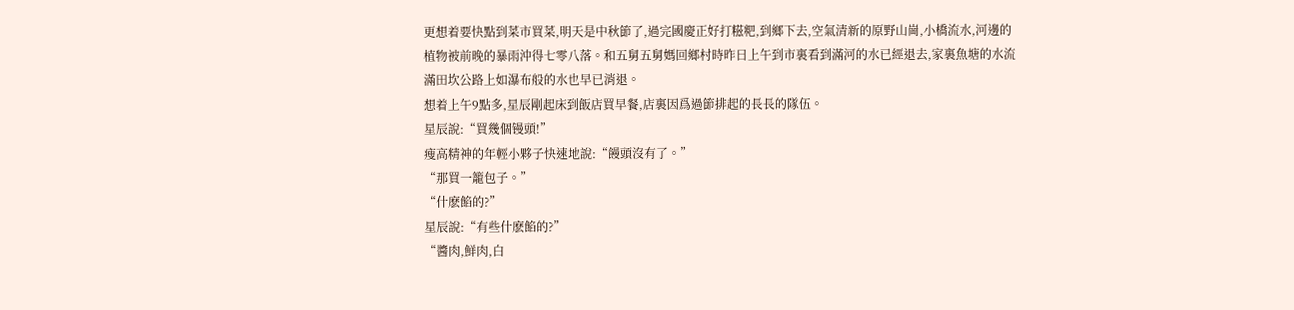更想着要快點到菜市買菜,明天是中秋節了,過完國慶正好打糍粑,到鄉下去,空氣清新的原野山崗,小橋流水,河邊的植物被前晚的暴雨沖得七零八落。和五舅五舅媽回鄉村時昨日上午到市裏看到滿河的水已經退去,家裏魚塘的水流滿田坎公路上如瀑布般的水也早已消退。
想着上午9點多,星辰剛起床到飯店買早餐,店裏因爲過節排起的長長的隊伍。
星辰說:“買幾個镘頭!”
瘦高精神的年輕小夥子快速地說:“饅頭沒有了。”
“那買一籠包子。”
“什麽餡的?”
星辰說:“有些什麽餡的?”
“醬肉,鮮肉,白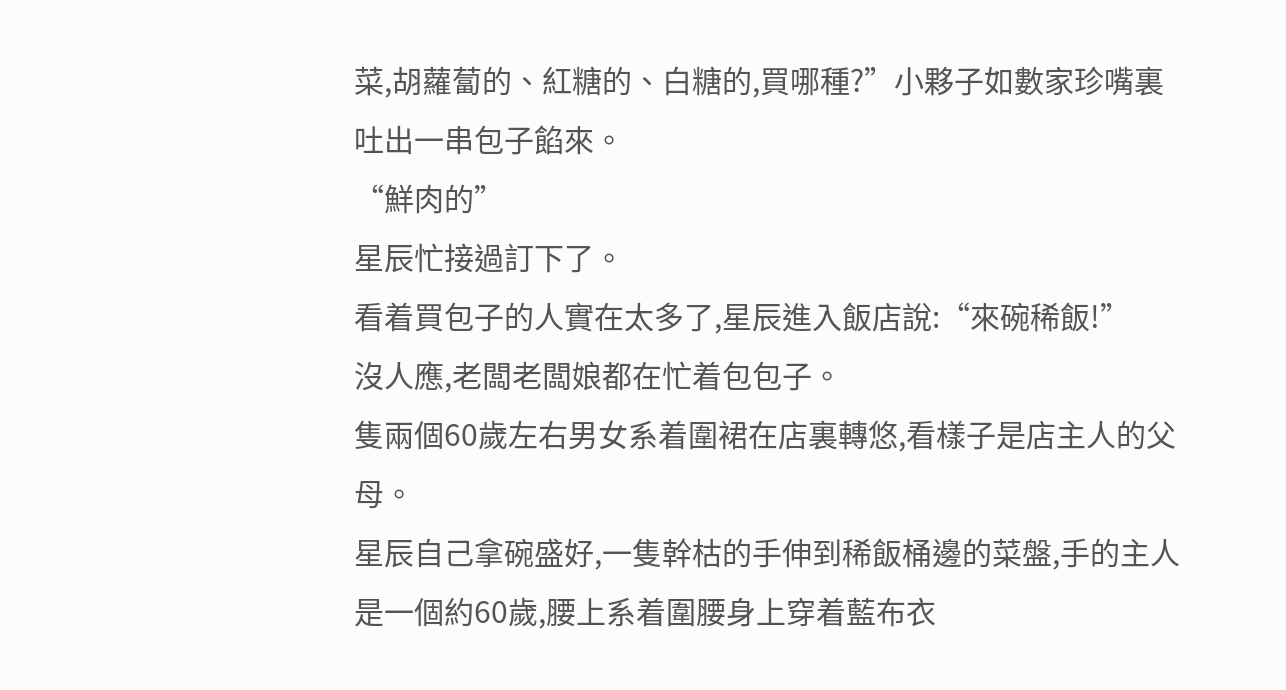菜,胡蘿蔔的、紅糖的、白糖的,買哪種?”小夥子如數家珍嘴裏吐出一串包子餡來。
“鮮肉的”
星辰忙接過訂下了。
看着買包子的人實在太多了,星辰進入飯店說:“來碗稀飯!”
沒人應,老闆老闆娘都在忙着包包子。
隻兩個60歲左右男女系着圍裙在店裏轉悠,看樣子是店主人的父母。
星辰自己拿碗盛好,一隻幹枯的手伸到稀飯桶邊的菜盤,手的主人是一個約60歲,腰上系着圍腰身上穿着藍布衣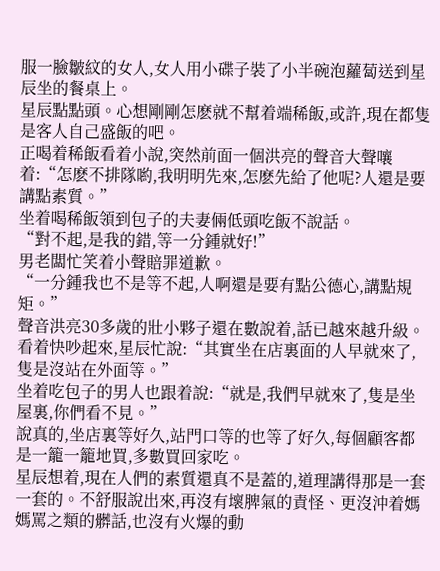服一臉皺紋的女人,女人用小碟子裝了小半碗泡蘿蔔送到星辰坐的餐桌上。
星辰點點頭。心想剛剛怎麽就不幫着端稀飯,或許,現在都隻是客人自己盛飯的吧。
正喝着稀飯看着小說,突然前面一個洪亮的聲音大聲嚷着:“怎麽不排隊喲,我明明先來,怎麽先給了他呢?人還是要講點素質。”
坐着喝稀飯領到包子的夫妻倆低頭吃飯不說話。
“對不起,是我的錯,等一分鍾就好!”
男老闆忙笑着小聲賠罪道歉。
“一分鍾我也不是等不起,人啊還是要有點公德心,講點規矩。”
聲音洪亮30多歲的壯小夥子還在數說着,話已越來越升級。
看着快吵起來,星辰忙說:“其實坐在店裏面的人早就來了,隻是沒站在外面等。”
坐着吃包子的男人也跟着說:“就是,我們早就來了,隻是坐屋裏,你們看不見。”
說真的,坐店裏等好久,站門口等的也等了好久,每個顧客都是一籠一籠地買,多數買回家吃。
星辰想着,現在人們的素質還真不是蓋的,道理講得那是一套一套的。不舒服說出來,再沒有壞脾氣的責怪、更沒沖着媽媽罵之類的髒話,也沒有火爆的動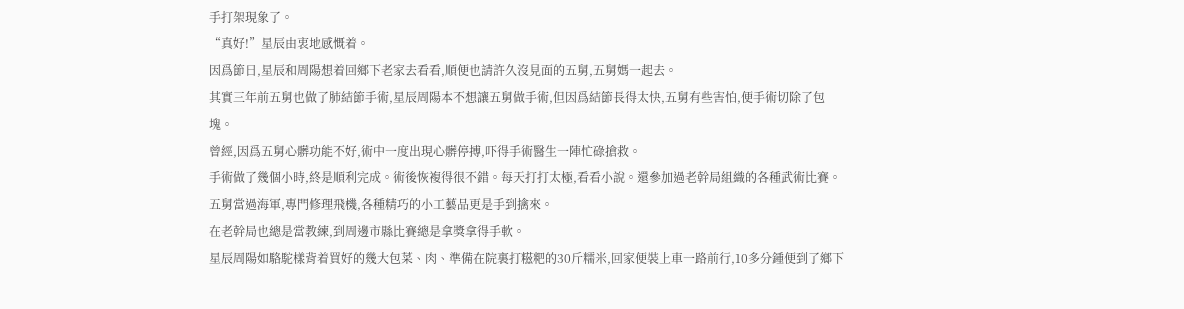手打架現象了。
“真好!”星辰由衷地感慨着。
因爲節日,星辰和周陽想着回鄉下老家去看看,順便也請許久沒見面的五舅,五舅媽一起去。
其實三年前五舅也做了肺結節手術,星辰周陽本不想讓五舅做手術,但因爲結節長得太快,五舅有些害怕,便手術切除了包塊。
曾經,因爲五舅心髒功能不好,術中一度出現心髒停搏,吓得手術醫生一陣忙碌搶救。
手術做了幾個小時,終是順利完成。術後恢複得很不錯。每天打打太極,看看小說。還參加過老幹局組織的各種武術比賽。五舅當過海軍,專門修理飛機,各種精巧的小工藝品更是手到擒來。
在老幹局也總是當教練,到周邊市縣比賽總是拿獎拿得手軟。
星辰周陽如駱駝樣背着買好的幾大包菜、肉、準備在院裏打糍粑的30斤糯米,回家便裝上車一路前行,10多分鍾便到了鄉下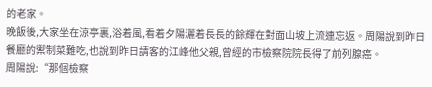的老家。
晚飯後,大家坐在涼亭裏,浴着風,看着夕陽灑着長長的餘輝在對面山坡上流連忘返。周陽說到昨日餐廳的禦制菜難吃,也說到昨日請客的江峰他父親,曾經的市檢察院院長得了前列腺癌。
周陽說:“那個檢察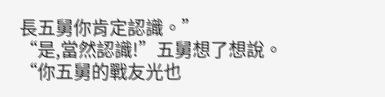長五舅你肯定認識。”
“是,當然認識!”五舅想了想說。
“你五舅的戰友光也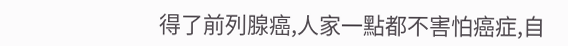得了前列腺癌,人家一點都不害怕癌症,自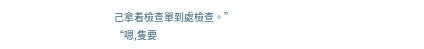己拿着檢查單到處檢查。”
“嗯,隻要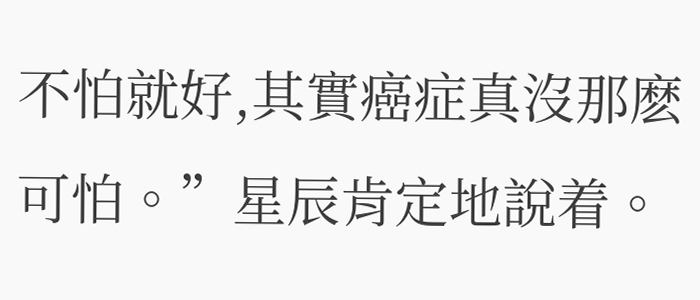不怕就好,其實癌症真沒那麽可怕。”星辰肯定地說着。